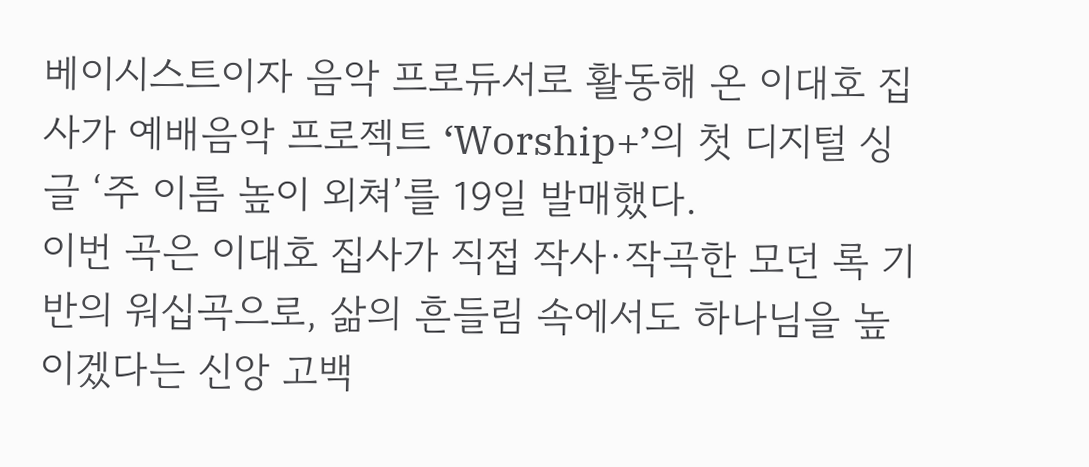베이시스트이자 음악 프로듀서로 활동해 온 이대호 집사가 예배음악 프로젝트 ‘Worship+’의 첫 디지털 싱글 ‘주 이름 높이 외쳐’를 19일 발매했다.
이번 곡은 이대호 집사가 직접 작사·작곡한 모던 록 기반의 워십곡으로, 삶의 흔들림 속에서도 하나님을 높이겠다는 신앙 고백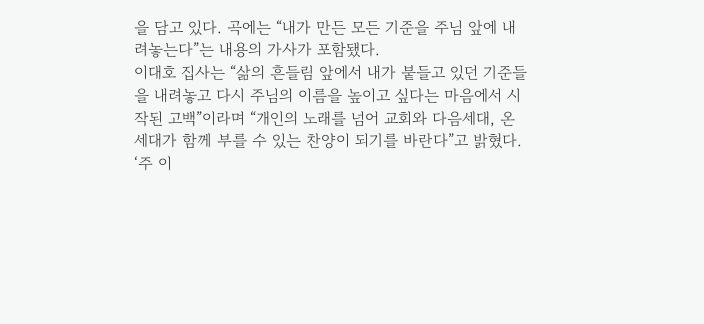을 담고 있다. 곡에는 “내가 만든 모든 기준을 주님 앞에 내려놓는다”는 내용의 가사가 포함됐다.
이대호 집사는 “삶의 흔들림 앞에서 내가 붙들고 있던 기준들을 내려놓고 다시 주님의 이름을 높이고 싶다는 마음에서 시작된 고백”이라며 “개인의 노래를 넘어 교회와 다음세대, 온 세대가 함께 부를 수 있는 찬양이 되기를 바란다”고 밝혔다.
‘주 이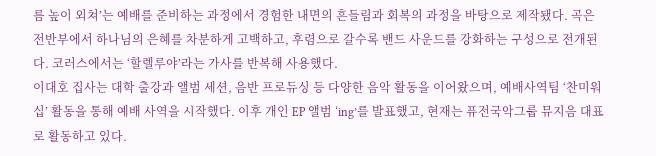름 높이 외쳐’는 예배를 준비하는 과정에서 경험한 내면의 흔들림과 회복의 과정을 바탕으로 제작됐다. 곡은 전반부에서 하나님의 은혜를 차분하게 고백하고, 후렴으로 갈수록 밴드 사운드를 강화하는 구성으로 전개된다. 코러스에서는 ‘할렐루야’라는 가사를 반복해 사용했다.
이대호 집사는 대학 출강과 앨범 세션, 음반 프로듀싱 등 다양한 음악 활동을 이어왔으며, 예배사역팀 ‘찬미워십’ 활동을 통해 예배 사역을 시작했다. 이후 개인 EP 앨범 ‘ing’를 발표했고, 현재는 퓨전국악그룹 뮤지음 대표로 활동하고 있다.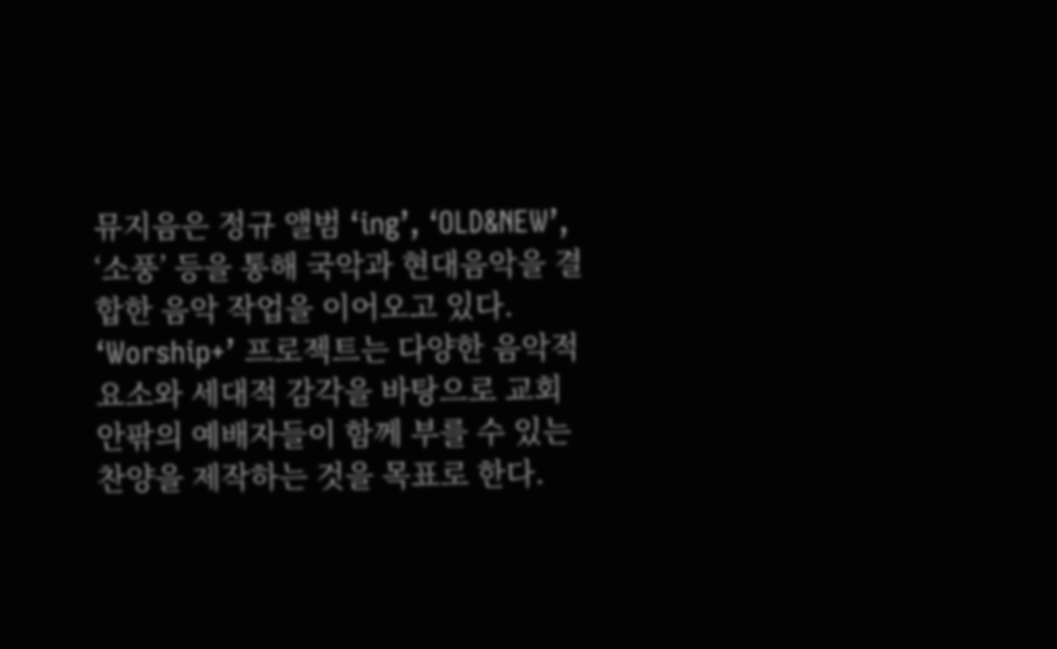뮤지음은 정규 앨범 ‘ing’, ‘OLD&NEW’, ‘소풍’ 등을 통해 국악과 현대음악을 결합한 음악 작업을 이어오고 있다.
‘Worship+’ 프로젝트는 다양한 음악적 요소와 세대적 감각을 바탕으로 교회 안팎의 예배자들이 함께 부를 수 있는 찬양을 제작하는 것을 목표로 한다.